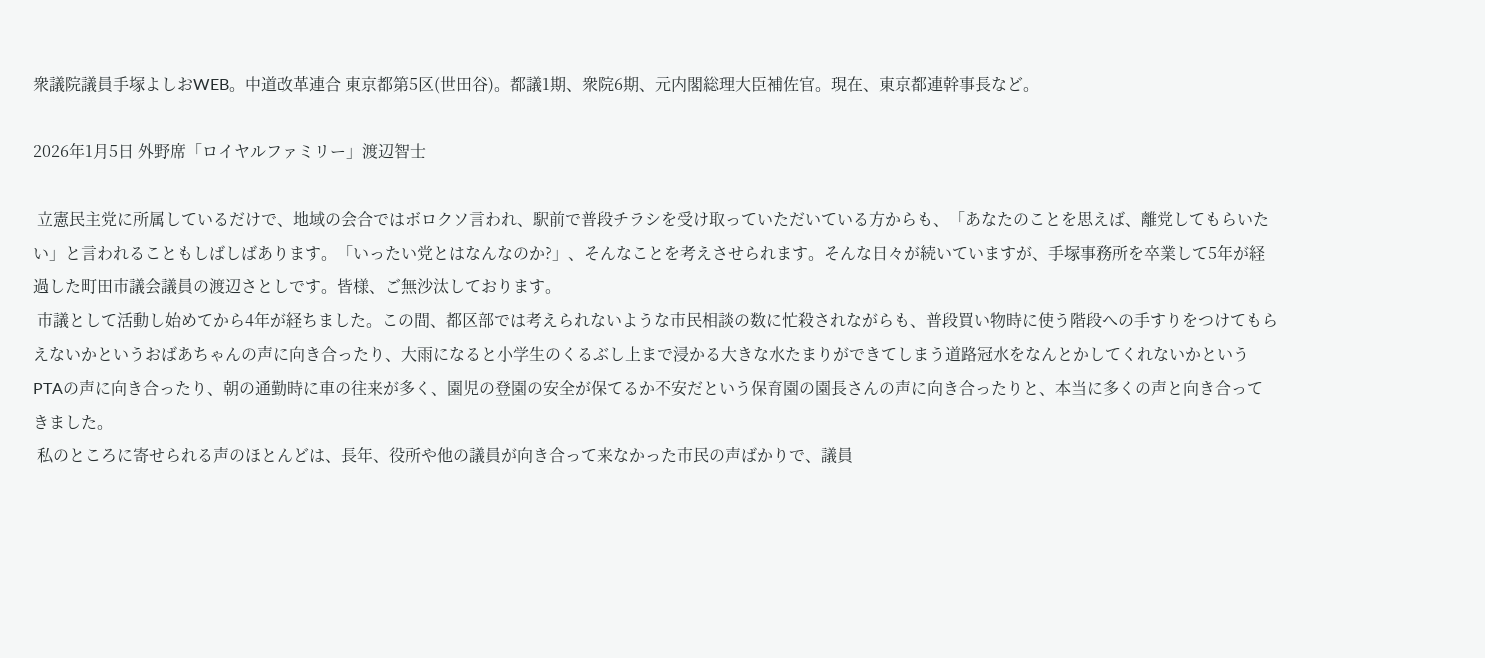衆議院議員手塚よしおWEB。中道改革連合 東京都第5区(世田谷)。都議1期、衆院6期、元内閣総理大臣補佐官。現在、東京都連幹事長など。

2026年1月5日 外野席「ロイヤルファミリー」渡辺智士

 立憲民主党に所属しているだけで、地域の会合ではボロクソ言われ、駅前で普段チラシを受け取っていただいている方からも、「あなたのことを思えば、離党してもらいたい」と言われることもしばしばあります。「いったい党とはなんなのか?」、そんなことを考えさせられます。そんな日々が続いていますが、手塚事務所を卒業して5年が経過した町田市議会議員の渡辺さとしです。皆様、ご無沙汰しております。
 市議として活動し始めてから4年が経ちました。この間、都区部では考えられないような市民相談の数に忙殺されながらも、普段買い物時に使う階段への手すりをつけてもらえないかというおばあちゃんの声に向き合ったり、大雨になると小学生のくるぶし上まで浸かる大きな水たまりができてしまう道路冠水をなんとかしてくれないかというPTAの声に向き合ったり、朝の通勤時に車の往来が多く、園児の登園の安全が保てるか不安だという保育園の園長さんの声に向き合ったりと、本当に多くの声と向き合ってきました。
 私のところに寄せられる声のほとんどは、長年、役所や他の議員が向き合って来なかった市民の声ばかりで、議員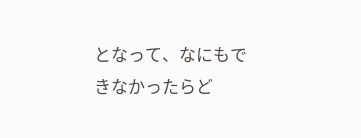となって、なにもできなかったらど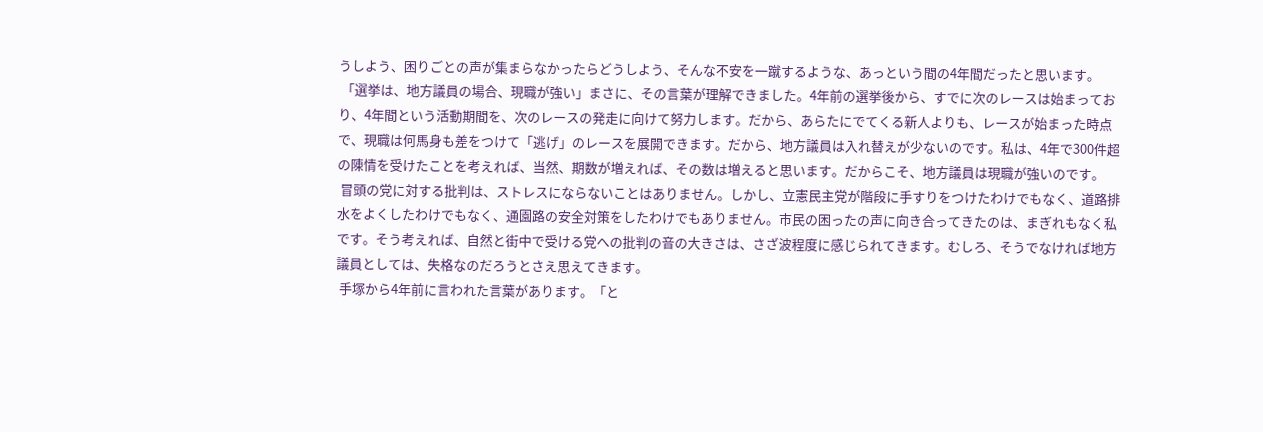うしよう、困りごとの声が集まらなかったらどうしよう、そんな不安を一蹴するような、あっという間の4年間だったと思います。
 「選挙は、地方議員の場合、現職が強い」まさに、その言葉が理解できました。4年前の選挙後から、すでに次のレースは始まっており、4年間という活動期間を、次のレースの発走に向けて努力します。だから、あらたにでてくる新人よりも、レースが始まった時点で、現職は何馬身も差をつけて「逃げ」のレースを展開できます。だから、地方議員は入れ替えが少ないのです。私は、4年で300件超の陳情を受けたことを考えれば、当然、期数が増えれば、その数は増えると思います。だからこそ、地方議員は現職が強いのです。
 冒頭の党に対する批判は、ストレスにならないことはありません。しかし、立憲民主党が階段に手すりをつけたわけでもなく、道路排水をよくしたわけでもなく、通園路の安全対策をしたわけでもありません。市民の困ったの声に向き合ってきたのは、まぎれもなく私です。そう考えれば、自然と街中で受ける党への批判の音の大きさは、さざ波程度に感じられてきます。むしろ、そうでなければ地方議員としては、失格なのだろうとさえ思えてきます。
 手塚から4年前に言われた言葉があります。「と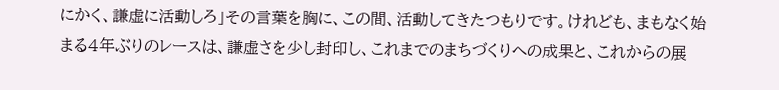にかく、謙虚に活動しろ」その言葉を胸に、この間、活動してきたつもりです。けれども、まもなく始まる4年ぶりのレースは、謙虚さを少し封印し、これまでのまちづくりへの成果と、これからの展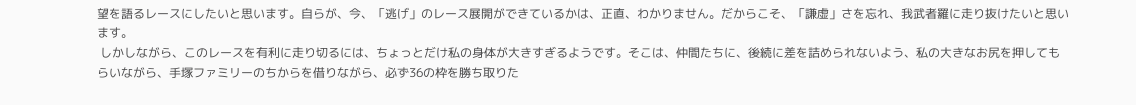望を語るレースにしたいと思います。自らが、今、「逃げ」のレース展開ができているかは、正直、わかりません。だからこそ、「謙虚」さを忘れ、我武者羅に走り抜けたいと思います。
 しかしながら、このレースを有利に走り切るには、ちょっとだけ私の身体が大きすぎるようです。そこは、仲間たちに、後続に差を詰められないよう、私の大きなお尻を押してもらいながら、手塚ファミリーのちからを借りながら、必ず36の枠を勝ち取りた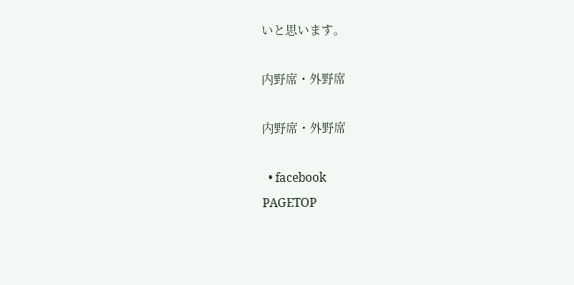いと思います。

内野席・外野席

内野席・外野席

  • facebook
PAGETOP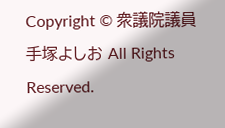Copyright © 衆議院議員 手塚よしお All Rights Reserved.